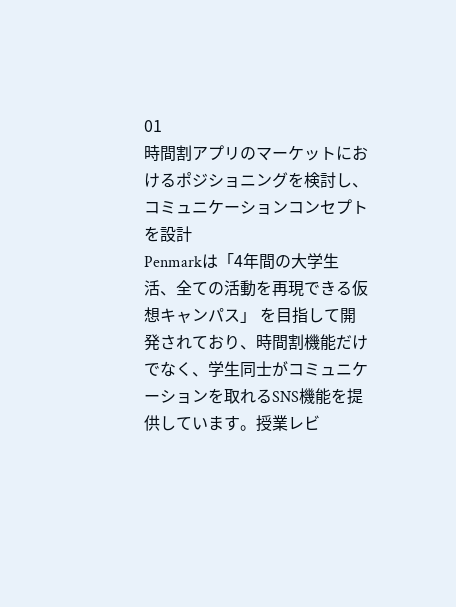01
時間割アプリのマーケットにおけるポジショニングを検討し、コミュニケーションコンセプトを設計
Penmarkは「4年間の大学生活、全ての活動を再現できる仮想キャンパス」 を目指して開発されており、時間割機能だけでなく、学生同士がコミュニケーションを取れるSNS機能を提供しています。授業レビ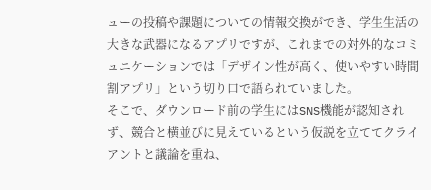ューの投稿や課題についての情報交換ができ、学生生活の大きな武器になるアプリですが、これまでの対外的なコミュニケーションでは「デザイン性が高く、使いやすい時間割アプリ」という切り口で語られていました。
そこで、ダウンロード前の学生にはSNS機能が認知されず、競合と横並びに見えているという仮説を立ててクライアントと議論を重ね、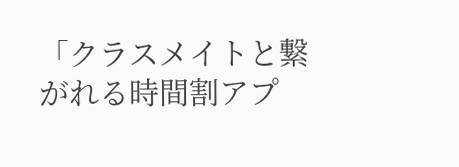「クラスメイトと繋がれる時間割アプ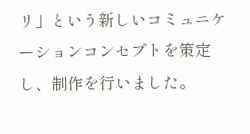リ」という新しいコミュニケーションコンセプトを策定し、制作を行いました。